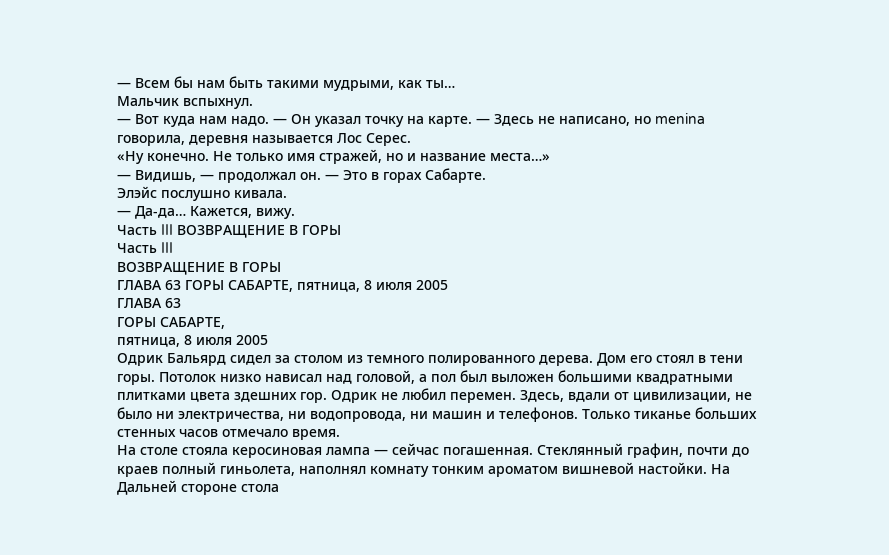— Всем бы нам быть такими мудрыми, как ты…
Мальчик вспыхнул.
— Вот куда нам надо. — Он указал точку на карте. — Здесь не написано, но menina говорила, деревня называется Лос Серес.
«Ну конечно. Не только имя стражей, но и название места…»
— Видишь, — продолжал он. — Это в горах Сабарте.
Элэйс послушно кивала.
— Да-да… Кажется, вижу.
Часть III ВОЗВРАЩЕНИЕ В ГОРЫ
Часть III
ВОЗВРАЩЕНИЕ В ГОРЫ
ГЛАВА 63 ГОРЫ САБАРТЕ, пятница, 8 июля 2005
ГЛАВА 63
ГОРЫ САБАРТЕ,
пятница, 8 июля 2005
Одрик Бальярд сидел за столом из темного полированного дерева. Дом его стоял в тени горы. Потолок низко нависал над головой, а пол был выложен большими квадратными плитками цвета здешних гор. Одрик не любил перемен. Здесь, вдали от цивилизации, не было ни электричества, ни водопровода, ни машин и телефонов. Только тиканье больших стенных часов отмечало время.
На столе стояла керосиновая лампа — сейчас погашенная. Стеклянный графин, почти до краев полный гиньолета, наполнял комнату тонким ароматом вишневой настойки. На Дальней стороне стола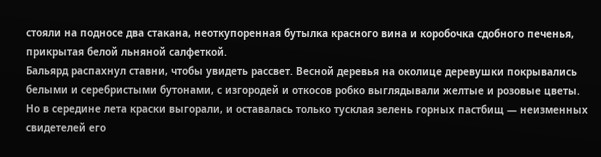стояли на подносе два стакана, неоткупоренная бутылка красного вина и коробочка сдобного печенья, прикрытая белой льняной салфеткой.
Бальярд распахнул ставни, чтобы увидеть рассвет. Весной деревья на околице деревушки покрывались белыми и серебристыми бутонами, с изгородей и откосов робко выглядывали желтые и розовые цветы. Но в середине лета краски выгорали, и оставалась только тусклая зелень горных пастбищ — неизменных свидетелей его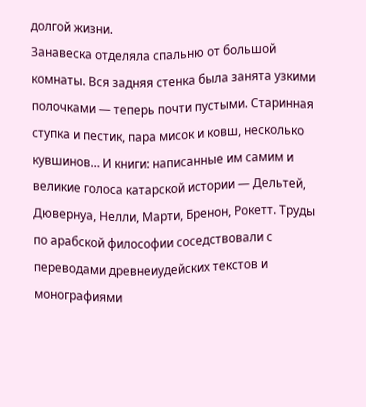долгой жизни.
Занавеска отделяла спальню от большой комнаты. Вся задняя стенка была занята узкими полочками — теперь почти пустыми. Старинная ступка и пестик, пара мисок и ковш, несколько кувшинов… И книги: написанные им самим и великие голоса катарской истории — Дельтей, Дювернуа, Нелли, Марти, Бренон, Рокетт. Труды по арабской философии соседствовали с переводами древнеиудейских текстов и монографиями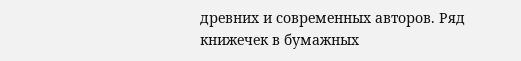древних и современных авторов. Ряд книжечек в бумажных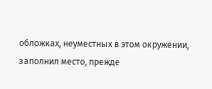обложках, неуместных в этом окружении, заполнил место, прежде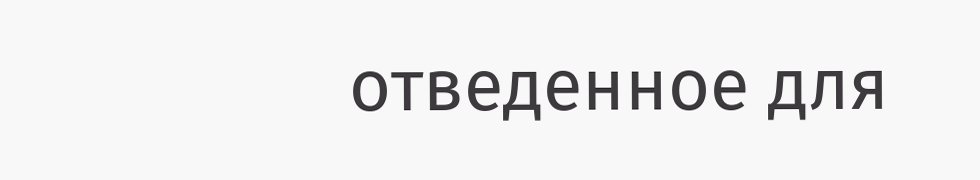отведенное для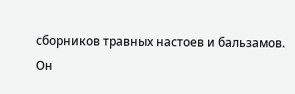сборников травных настоев и бальзамов.
Он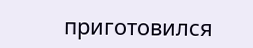приготовился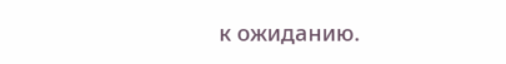к ожиданию.